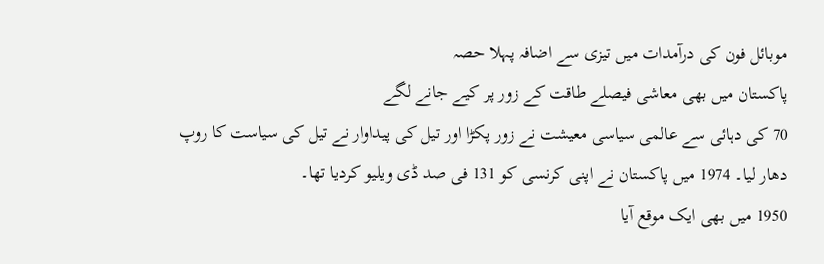موبائل فون کی درآمدات میں تیزی سے اضافہ پہلا حصہ
پاکستان میں بھی معاشی فیصلے طاقت کے زور پر کیے جانے لگے
70 کی دہائی سے عالمی سیاسی معیشت نے زور پکڑا اور تیل کی پیداوار نے تیل کی سیاست کا روپ دھار لیا۔ 1974 میں پاکستان نے اپنی کرنسی کو 131 فی صد ڈی ویلیو کردیا تھا۔
1950 میں بھی ایک موقع آیا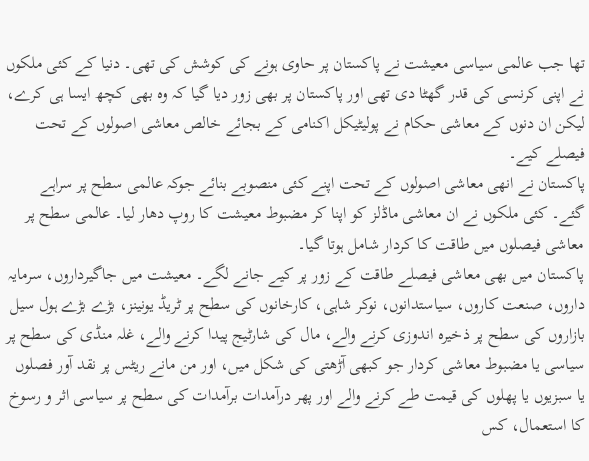تھا جب عالمی سیاسی معیشت نے پاکستان پر حاوی ہونے کی کوشش کی تھی۔ دنیا کے کئی ملکوں نے اپنی کرنسی کی قدر گھٹا دی تھی اور پاکستان پر بھی زور دیا گیا کہ وہ بھی کچھ ایسا ہی کرے، لیکن ان دنوں کے معاشی حکام نے پولیٹیکل اکنامی کے بجائے خالص معاشی اصولوں کے تحت فیصلے کیے۔
پاکستان نے انھی معاشی اصولوں کے تحت اپنے کئی منصوبے بنائے جوکہ عالمی سطح پر سراہے گئے۔ کئی ملکوں نے ان معاشی ماڈلز کو اپنا کر مضبوط معیشت کا روپ دھار لیا۔ عالمی سطح پر معاشی فیصلوں میں طاقت کا کردار شامل ہوتا گیا۔
پاکستان میں بھی معاشی فیصلے طاقت کے زور پر کیے جانے لگے۔ معیشت میں جاگیرداروں، سرمایہ داروں، صنعت کاروں، سیاستدانوں، نوکر شاہی، کارخانوں کی سطح پر ٹریڈ یونینز، بڑے بڑے ہول سیل بازاروں کی سطح پر ذخیرہ اندوزی کرنے والے، مال کی شارٹیج پیدا کرنے والے، غلہ منڈی کی سطح پر سیاسی یا مضبوط معاشی کردار جو کبھی آڑھتی کی شکل میں، اور من مانے ریٹس پر نقد آور فصلوں یا سبزیوں یا پھلوں کی قیمت طے کرنے والے اور پھر درآمدات برآمدات کی سطح پر سیاسی اثر و رسوخ کا استعمال، کس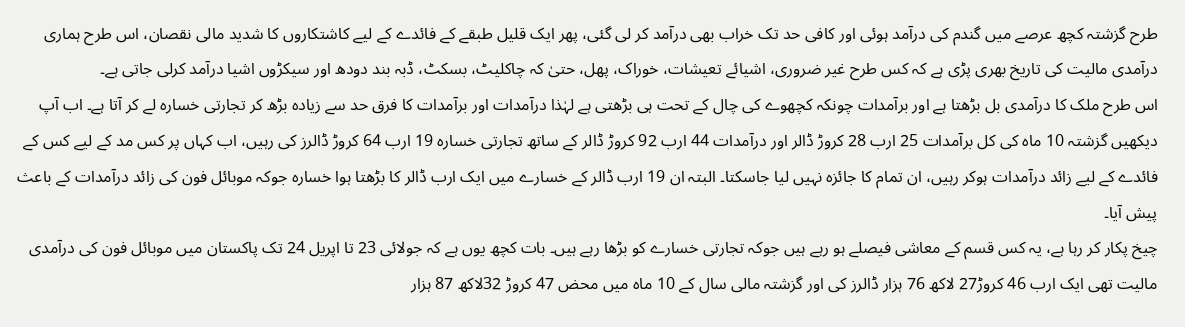طرح گزشتہ کچھ عرصے میں گندم کی درآمد ہوئی اور کافی حد تک خراب بھی درآمد کر لی گئی، پھر ایک قلیل طبقے کے فائدے کے لیے کاشتکاروں کا شدید مالی نقصان، اس طرح ہماری درآمدی مالیت کی تاریخ بھری پڑی ہے کہ کس طرح غیر ضروری، اشیائے تعیشات، خوراک، پھل، حتیٰ کہ چاکلیٹ، بسکٹ، ڈبہ بند دودھ اور سیکڑوں اشیا درآمد کرلی جاتی ہے۔
اس طرح ملک کا درآمدی بل بڑھتا ہے اور برآمدات چونکہ کچھوے کی چال کے تحت ہی بڑھتی ہے لہٰذا درآمدات اور برآمدات کا فرق حد سے زیادہ بڑھ کر تجارتی خسارہ لے کر آتا ہے۔ اب آپ دیکھیں گزشتہ 10 ماہ کی کل برآمدات 25 ارب 28 کروڑ ڈالر اور درآمدات 44 ارب 92 کروڑ ڈالر کے ساتھ تجارتی خسارہ 19 ارب 64 کروڑ ڈالرز کی رہیں، اب کہاں پر کس مد کے لیے کس کے فائدے کے لیے زائد درآمدات ہوکر رہیں، ان تمام کا جائزہ نہیں لیا جاسکتا۔ البتہ ان 19 ارب ڈالر کے خسارے میں ایک ارب ڈالر کا بڑھتا ہوا خسارہ جوکہ موبائل فون کی زائد درآمدات کے باعث پیش آیا۔
چیخ پکار کر رہا ہے، یہ کس قسم کے معاشی فیصلے ہو رہے ہیں جوکہ تجارتی خسارے کو بڑھا رہے ہیں۔ بات کچھ یوں ہے کہ جولائی 23 تا اپریل 24 تک پاکستان میں موبائل فون کی درآمدی مالیت تھی ایک ارب 46 کروڑ27 لاکھ 76 ہزار ڈالرز کی اور گزشتہ مالی سال کے 10 ماہ میں محض 47 کروڑ 32لاکھ 87 ہزار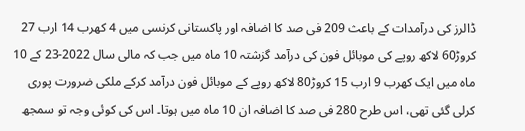ڈالرز کی درآمدات کے باعث 209 فی صد کا اضافہ اور پاکستانی کرنسی میں 4 کھرب 14 ارب 27 کروڑ60 لاکھ روپے کی موبائل فون کی درآمد گزشتہ 10 ماہ میں جب کہ مالی سال 2022-23 کے 10 ماہ میں ایک کھرب 9 ارب 15 کروڑ80 لاکھ روپے کے موبائل فون درآمد کرکے ملکی ضرورت پوری کرلی گئی تھی، اس طرح 280 فی صد کا اضافہ ان 10 ماہ میں ہوتا۔ اس کی کوئی وجہ تو سمجھ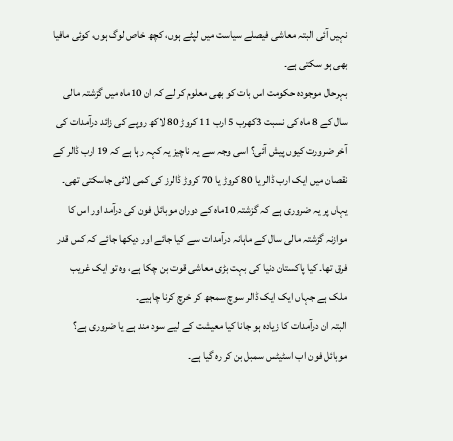نہیں آئی البتہ معاشی فیصلے سیاست میں لپٹے ہوں، کچھ خاص لوگ ہوں، کوئی مافیا بھی ہو سکتی ہے۔
بہرحال موجودہ حکومت اس بات کو بھی معلوم کر لے کہ ان 10ماہ میں گزشتہ مالی سال کے 8 ماہ کی نسبت 3کھرب 5 ارب 11 کروڑ 80 لاکھ روپے کی زائد درآمدات کی آخر ضرورت کیوں پیش آئی؟ اسی وجہ سے یہ ناچیز یہ کہہ رہا ہے کہ 19 ارب ڈالر کے نقصان میں ایک ارب ڈالر یا 80 کروڑ یا 70 کروڑ ڈالرز کی کمی لائی جاسکتی تھی۔
یہاں پر یہ ضروری ہے کہ گزشتہ 10ماہ کے دوران موبائل فون کی درآمد اور اس کا موازنہ گزشتہ مالی سال کے ماہانہ درآمدات سے کیا جائے اور دیکھا جائے کہ کس قدر فرق تھا۔ کیا پاکستان دنیا کی بہت بڑی معاشی قوت بن چکا ہے، وہ تو ایک غریب ملک ہے جہاں ایک ایک ڈالر سوچ سمجھ کر خرچ کرنا چاہیے۔
البتہ ان درآمدات کا زیادہ ہو جانا کیا معیشت کے لیے سود مند ہے یا ضروری ہے؟ موبائل فون اب اسٹیٹس سمبل بن کر رہ گیا ہے۔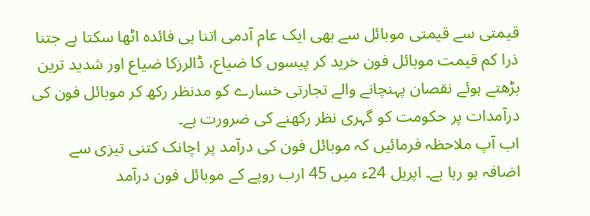قیمتی سے قیمتی موبائل سے بھی ایک عام آدمی اتنا ہی فائدہ اٹھا سکتا ہے جتنا ذرا کم قیمت موبائل فون خرید کر پیسوں کا ضیاع، ڈالرزکا ضیاع اور شدید ترین بڑھتے ہوئے نقصان پہنچانے والے تجارتی خسارے کو مدنظر رکھ کر موبائل فون کی درآمدات پر حکومت کو گہری نظر رکھنے کی ضرورت ہے۔
اب آپ ملاحظہ فرمائیں کہ موبائل فون کی درآمد پر اچانک کتنی تیزی سے اضافہ ہو رہا ہے۔ اپریل 24ء میں 45 ارب روپے کے موبائل فون درآمد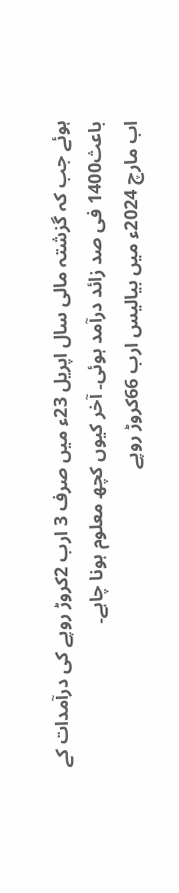ہوئے جب کہ گزشتہ مالی سال اپریل 23ء میں صرف 3 ارب 2کروڑ روپے کی درآمدات کے باعث1400 فی صد زائد درآمد ہوئی۔ آخر کیوں کچھ معلوم ہونا چاہے۔
اب مارچ 2024ء میں بیالیس ارب 66کروڑ روپے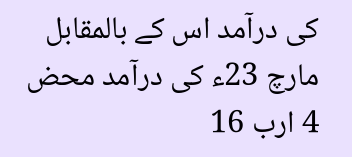کی درآمد اس کے بالمقابل مارچ 23ء کی درآمد محض 4 ارب 16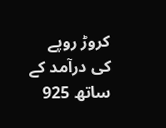کروڑ روپے کی درآمد کے ساتھ 925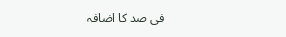فی صد کا اضافہ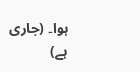ہوا۔ (جاری ہے)